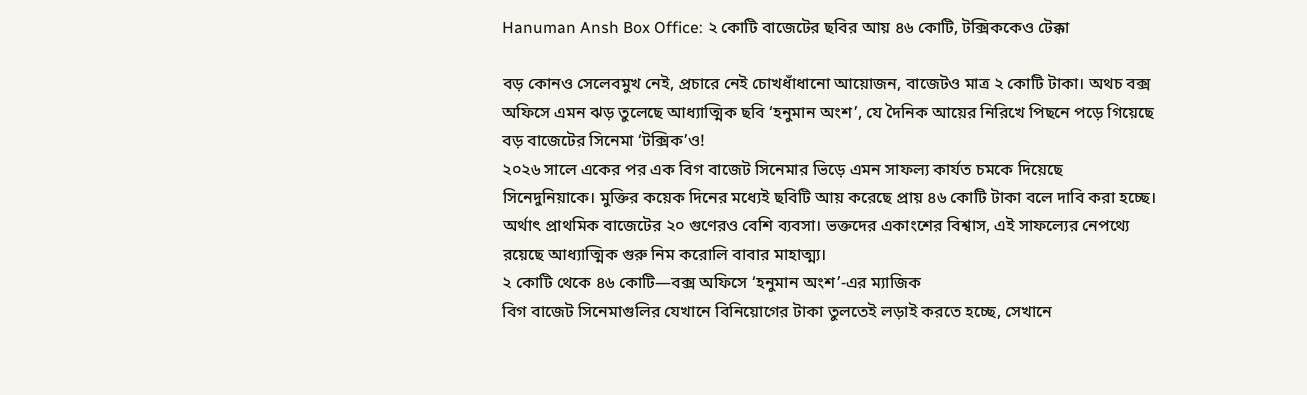Hanuman Ansh Box Office: ২ কোটি বাজেটের ছবির আয় ৪৬ কোটি, টক্সিককেও টেক্কা

বড় কোনও সেলেবমুখ নেই, প্রচারে নেই চোখধাঁধানো আয়োজন, বাজেটও মাত্র ২ কোটি টাকা। অথচ বক্স অফিসে এমন ঝড় তুলেছে আধ্যাত্মিক ছবি ‘হনুমান অংশ’, যে দৈনিক আয়ের নিরিখে পিছনে পড়ে গিয়েছে বড় বাজেটের সিনেমা ‘টক্সিক’ও!
২০২৬ সালে একের পর এক বিগ বাজেট সিনেমার ভিড়ে এমন সাফল্য কার্যত চমকে দিয়েছে সিনেদুনিয়াকে। মুক্তির কয়েক দিনের মধ্যেই ছবিটি আয় করেছে প্রায় ৪৬ কোটি টাকা বলে দাবি করা হচ্ছে। অর্থাৎ প্রাথমিক বাজেটের ২০ গুণেরও বেশি ব্যবসা। ভক্তদের একাংশের বিশ্বাস, এই সাফল্যের নেপথ্যে রয়েছে আধ্যাত্মিক গুরু নিম করোলি বাবার মাহাত্ম্য।
২ কোটি থেকে ৪৬ কোটি—বক্স অফিসে ‘হনুমান অংশ’-এর ম্যাজিক
বিগ বাজেট সিনেমাগুলির যেখানে বিনিয়োগের টাকা তুলতেই লড়াই করতে হচ্ছে, সেখানে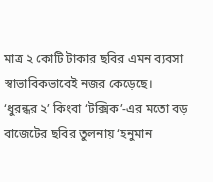মাত্র ২ কোটি টাকার ছবির এমন ব্যবসা স্বাভাবিকভাবেই নজর কেড়েছে।
‘ধুরন্ধর ২’ কিংবা ‘টক্সিক’-এর মতো বড় বাজেটের ছবির তুলনায় ‘হনুমান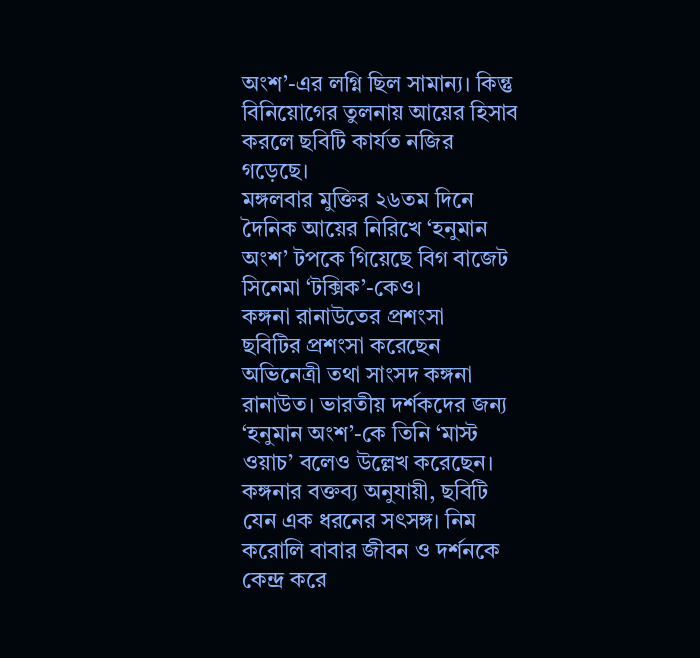অংশ’-এর লগ্নি ছিল সামান্য। কিন্তু বিনিয়োগের তুলনায় আয়ের হিসাব করলে ছবিটি কার্যত নজির গড়েছে।
মঙ্গলবার মুক্তির ২৬তম দিনে দৈনিক আয়ের নিরিখে ‘হনুমান অংশ’ টপকে গিয়েছে বিগ বাজেট সিনেমা ‘টক্সিক’-কেও।
কঙ্গনা রানাউতের প্রশংসা
ছবিটির প্রশংসা করেছেন অভিনেত্রী তথা সাংসদ কঙ্গনা রানাউত। ভারতীয় দর্শকদের জন্য ‘হনুমান অংশ’-কে তিনি ‘মাস্ট ওয়াচ’ বলেও উল্লেখ করেছেন।
কঙ্গনার বক্তব্য অনুযায়ী, ছবিটি যেন এক ধরনের সৎসঙ্গ। নিম করোলি বাবার জীবন ও দর্শনকে কেন্দ্র করে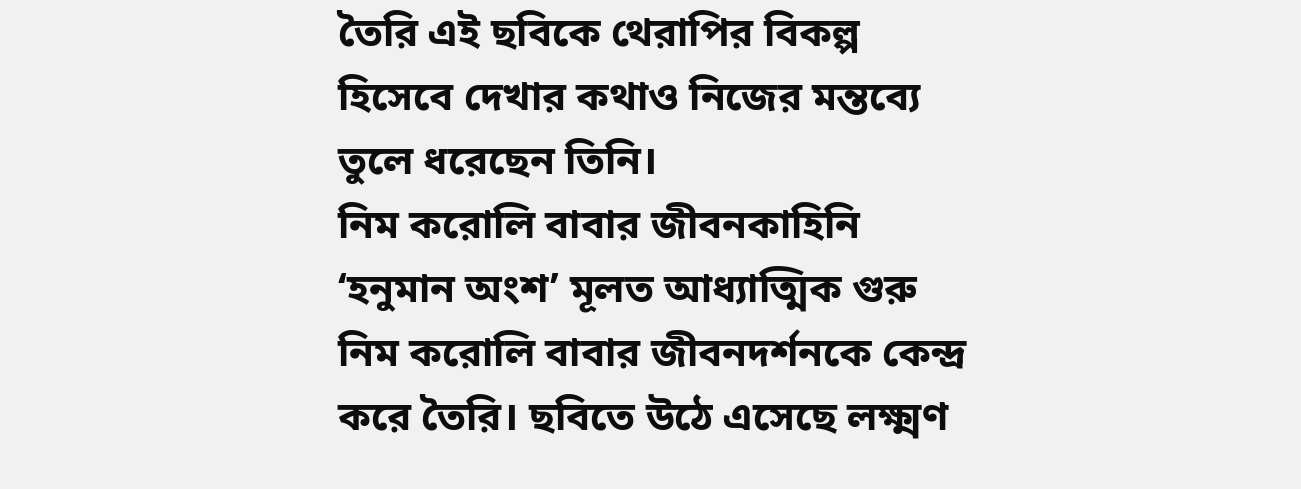তৈরি এই ছবিকে থেরাপির বিকল্প হিসেবে দেখার কথাও নিজের মন্তব্যে তুলে ধরেছেন তিনি।
নিম করোলি বাবার জীবনকাহিনি
‘হনুমান অংশ’ মূলত আধ্যাত্মিক গুরু নিম করোলি বাবার জীবনদর্শনকে কেন্দ্র করে তৈরি। ছবিতে উঠে এসেছে লক্ষ্মণ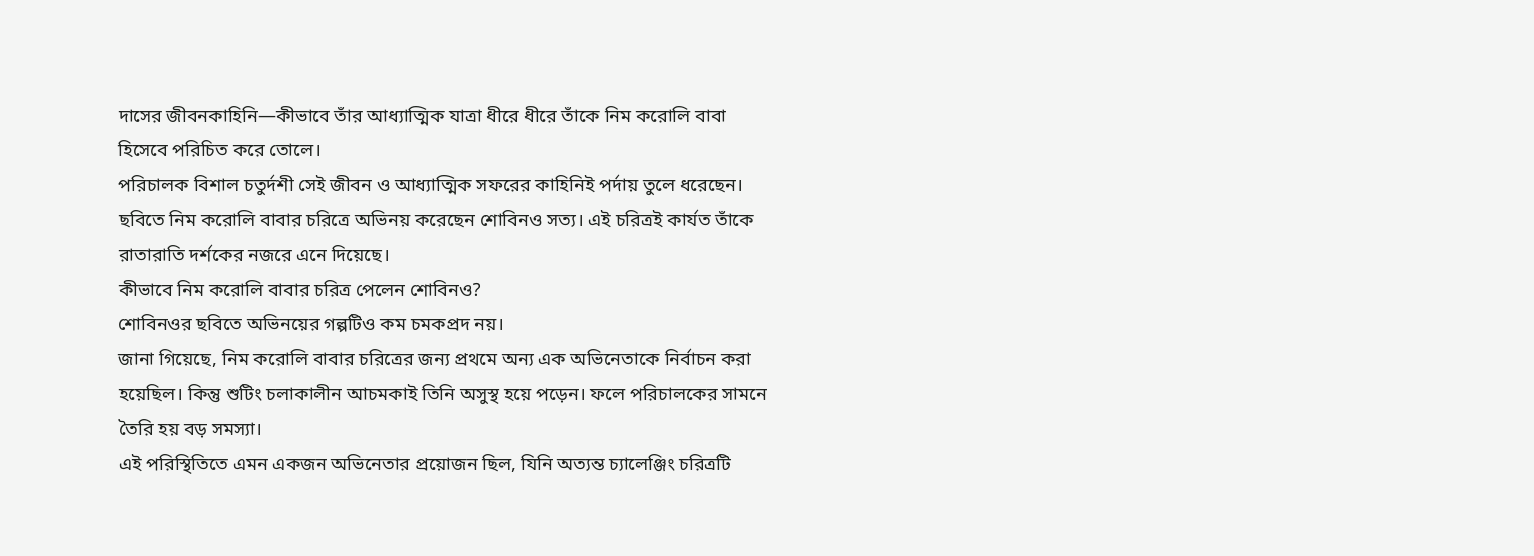দাসের জীবনকাহিনি—কীভাবে তাঁর আধ্যাত্মিক যাত্রা ধীরে ধীরে তাঁকে নিম করোলি বাবা হিসেবে পরিচিত করে তোলে।
পরিচালক বিশাল চতুর্দশী সেই জীবন ও আধ্যাত্মিক সফরের কাহিনিই পর্দায় তুলে ধরেছেন।
ছবিতে নিম করোলি বাবার চরিত্রে অভিনয় করেছেন শোবিনও সত্য। এই চরিত্রই কার্যত তাঁকে রাতারাতি দর্শকের নজরে এনে দিয়েছে।
কীভাবে নিম করোলি বাবার চরিত্র পেলেন শোবিনও?
শোবিনওর ছবিতে অভিনয়ের গল্পটিও কম চমকপ্রদ নয়।
জানা গিয়েছে, নিম করোলি বাবার চরিত্রের জন্য প্রথমে অন্য এক অভিনেতাকে নির্বাচন করা হয়েছিল। কিন্তু শুটিং চলাকালীন আচমকাই তিনি অসুস্থ হয়ে পড়েন। ফলে পরিচালকের সামনে তৈরি হয় বড় সমস্যা।
এই পরিস্থিতিতে এমন একজন অভিনেতার প্রয়োজন ছিল, যিনি অত্যন্ত চ্যালেঞ্জিং চরিত্রটি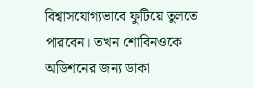বিশ্বাসযোগ্যভাবে ফুটিয়ে তুলতে পারবেন। তখন শোবিনওকে অডিশনের জন্য ডাকা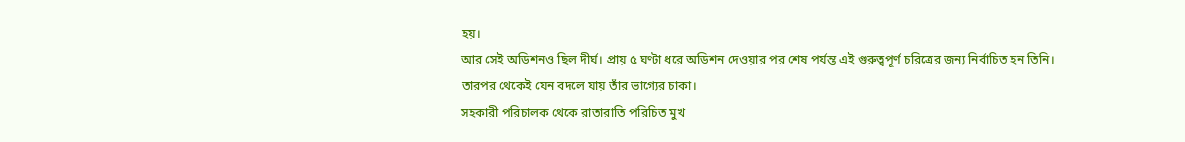হয়।
আর সেই অডিশনও ছিল দীর্ঘ। প্রায় ৫ ঘণ্টা ধরে অডিশন দেওয়ার পর শেষ পর্যন্ত এই গুরুত্বপূর্ণ চরিত্রের জন্য নির্বাচিত হন তিনি।
তারপর থেকেই যেন বদলে যায় তাঁর ভাগ্যের চাকা।
সহকারী পরিচালক থেকে রাতারাতি পরিচিত মুখ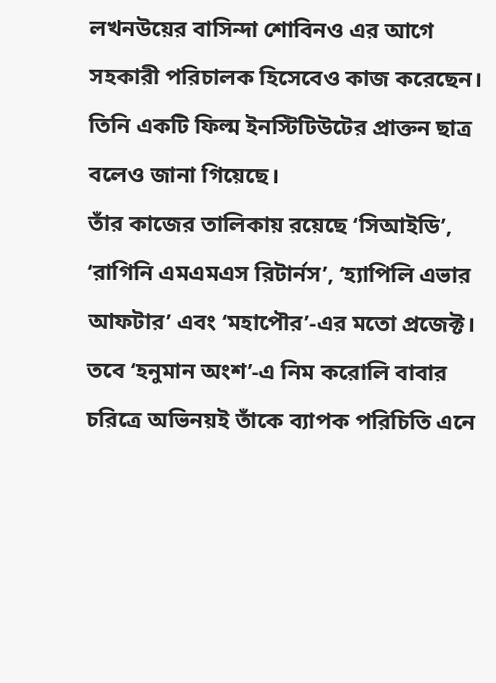লখনউয়ের বাসিন্দা শোবিনও এর আগে সহকারী পরিচালক হিসেবেও কাজ করেছেন। তিনি একটি ফিল্ম ইনস্টিটিউটের প্রাক্তন ছাত্র বলেও জানা গিয়েছে।
তাঁর কাজের তালিকায় রয়েছে ‘সিআইডি’, ‘রাগিনি এমএমএস রিটার্নস’, ‘হ্যাপিলি এভার আফটার’ এবং ‘মহাপৌর’-এর মতো প্রজেক্ট।
তবে ‘হনুমান অংশ’-এ নিম করোলি বাবার চরিত্রে অভিনয়ই তাঁকে ব্যাপক পরিচিতি এনে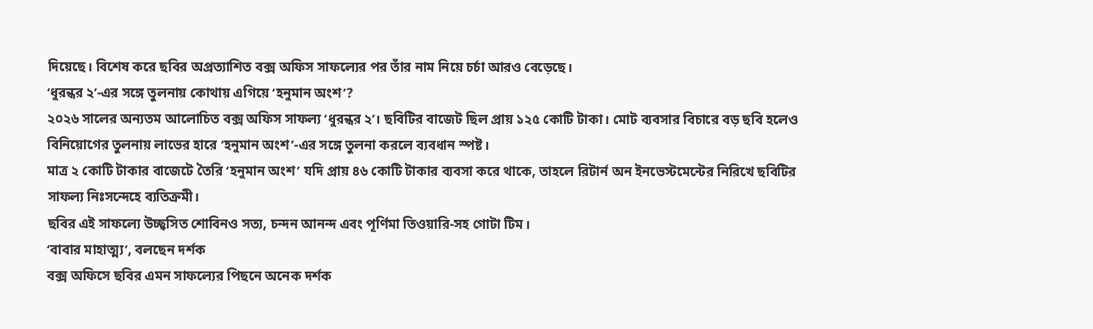দিয়েছে। বিশেষ করে ছবির অপ্রত্যাশিত বক্স অফিস সাফল্যের পর তাঁর নাম নিয়ে চর্চা আরও বেড়েছে।
‘ধুরন্ধর ২’-এর সঙ্গে তুলনায় কোথায় এগিয়ে ‘হনুমান অংশ’?
২০২৬ সালের অন্যতম আলোচিত বক্স অফিস সাফল্য ‘ধুরন্ধর ২’। ছবিটির বাজেট ছিল প্রায় ১২৫ কোটি টাকা। মোট ব্যবসার বিচারে বড় ছবি হলেও বিনিয়োগের তুলনায় লাভের হারে ‘হনুমান অংশ’-এর সঙ্গে তুলনা করলে ব্যবধান স্পষ্ট।
মাত্র ২ কোটি টাকার বাজেটে তৈরি ‘হনুমান অংশ’ যদি প্রায় ৪৬ কোটি টাকার ব্যবসা করে থাকে, তাহলে রিটার্ন অন ইনভেস্টমেন্টের নিরিখে ছবিটির সাফল্য নিঃসন্দেহে ব্যতিক্রমী।
ছবির এই সাফল্যে উচ্ছ্বসিত শোবিনও সত্য, চন্দন আনন্দ এবং পূর্ণিমা তিওয়ারি-সহ গোটা টিম।
‘বাবার মাহাত্ম্য’, বলছেন দর্শক
বক্স অফিসে ছবির এমন সাফল্যের পিছনে অনেক দর্শক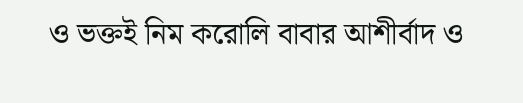ও ভক্তই নিম করোলি বাবার আশীর্বাদ ও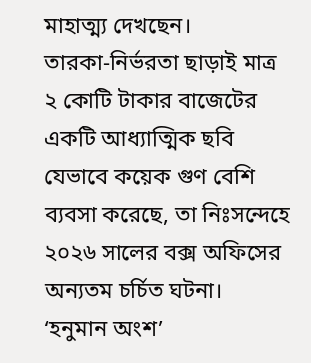মাহাত্ম্য দেখছেন।
তারকা-নির্ভরতা ছাড়াই মাত্র ২ কোটি টাকার বাজেটের একটি আধ্যাত্মিক ছবি যেভাবে কয়েক গুণ বেশি ব্যবসা করেছে, তা নিঃসন্দেহে ২০২৬ সালের বক্স অফিসের অন্যতম চর্চিত ঘটনা।
‘হনুমান অংশ’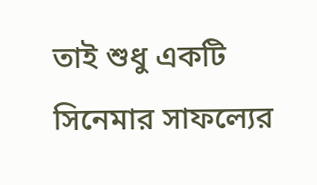তাই শুধু একটি সিনেমার সাফল্যের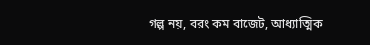গল্প নয়, বরং কম বাজেট, আধ্যাত্মিক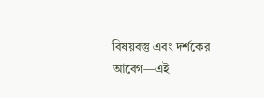বিষয়বস্তু এবং দর্শকের আবেগ—এই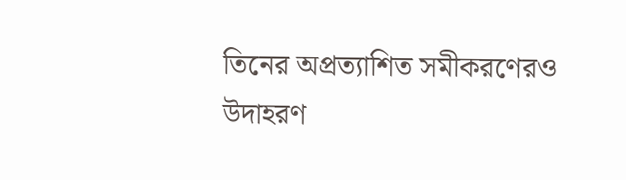তিনের অপ্রত্যাশিত সমীকরণেরও উদাহরণ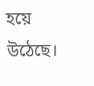হয়ে উঠেছে।